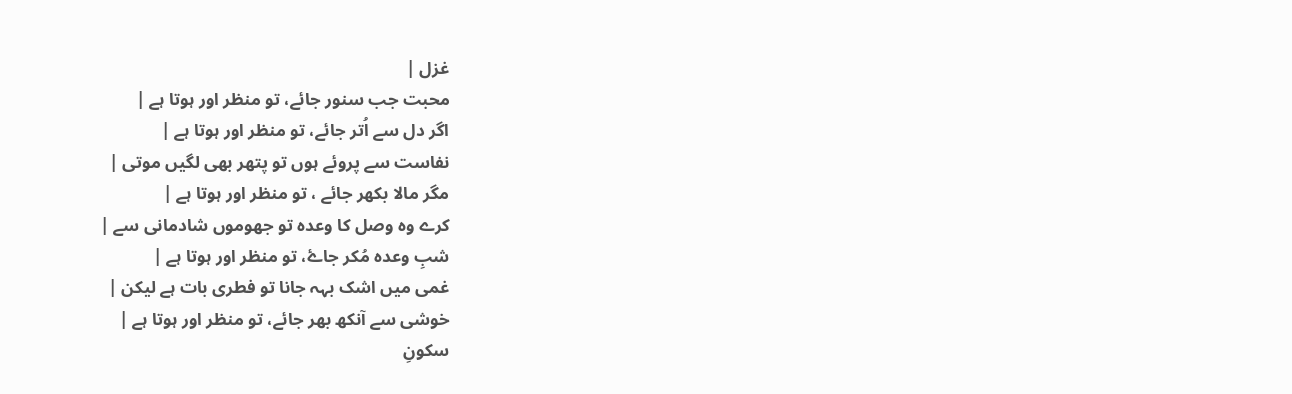غزل |
محبت جب سنور جائے، تو منظر اور ہوتا ہے |
اگر دل سے اُتر جائے، تو منظر اور ہوتا ہے |
نفاست سے پروئے ہوں تو پتھر بھی لگیں موتی |
مگر مالا بکھر جائے ، تو منظر اور ہوتا ہے |
کرے وہ وصل کا وعدہ تو جھوموں شادمانی سے |
شبِ وعدہ مُکر جاۓ، تو منظر اور ہوتا ہے |
غمی میں اشک بہہ جانا تو فطری بات ہے لیکن |
خوشی سے آنکھ بھر جائے، تو منظر اور ہوتا ہے |
سکونِ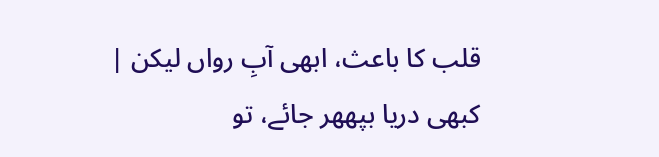قلب کا باعث، ابھی آبِ رواں لیکن |
کبھی دریا بپھھر جائے، تو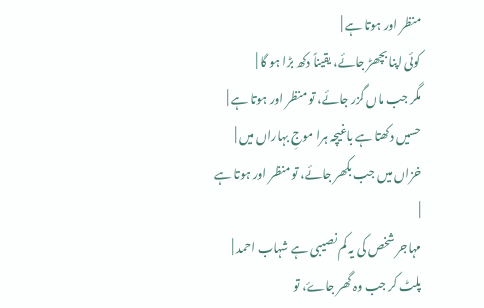منظر اور ہوتا ہے |
کوئی اپنا بچھڑ جائے، یقیناً دکھ بڑا ہو گا |
مگر جب ماں گزر جائے، تو منظر اور ہوتا ہے |
حسیں دکھتا ہے باغیچہ ہرا موجِ بہاراں میں |
خزاں میں جب بکھر جائے، تو منظر اور ہوتا ہے |
مہاجر شخص کی یہ کم نصیبی ہے شہاب احمد |
پلٹ کر جب وہ گھر جاۓ، تو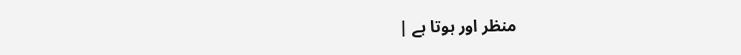منظر اور ہوتا ہے |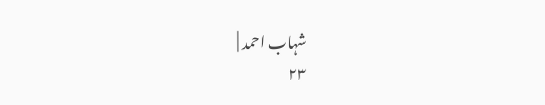شہاب احمد |
۲۳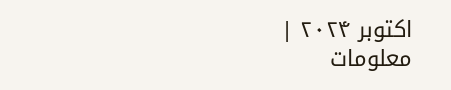اکتوبر ۲۰۲۴ |
معلومات